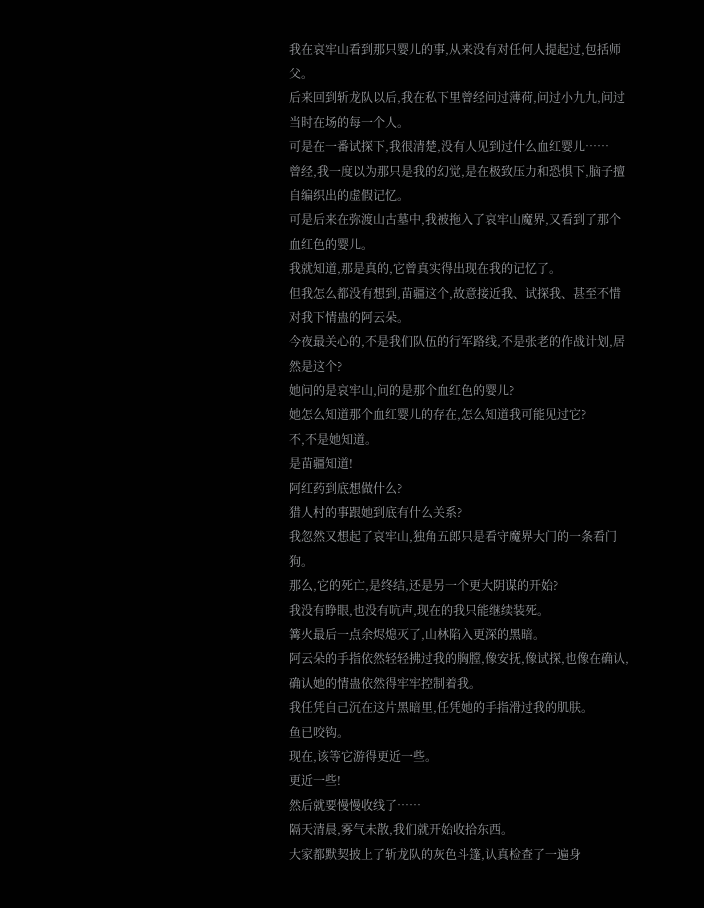我在哀牢山看到那只婴儿的事,从来没有对任何人提起过,包括师父。
后来回到斩龙队以后,我在私下里曾经问过薄荷,问过小九九,问过当时在场的每一个人。
可是在一番试探下,我很清楚,没有人见到过什么血红婴儿……
曾经,我一度以为那只是我的幻觉,是在极致压力和恐惧下,脑子擅自编织出的虚假记忆。
可是后来在弥渡山古墓中,我被拖入了哀牢山魔界,又看到了那个血红色的婴儿。
我就知道,那是真的,它曾真实得出现在我的记忆了。
但我怎么都没有想到,苗疆这个,故意接近我、试探我、甚至不惜对我下情蛊的阿云朵。
今夜最关心的,不是我们队伍的行军路线,不是张老的作战计划,居然是这个?
她问的是哀牢山,问的是那个血红色的婴儿?
她怎么知道那个血红婴儿的存在,怎么知道我可能见过它?
不,不是她知道。
是苗疆知道!
阿红药到底想做什么?
猎人村的事跟她到底有什么关系?
我忽然又想起了哀牢山,独角五郎只是看守魔界大门的一条看门狗。
那么,它的死亡,是终结,还是另一个更大阴谋的开始?
我没有睁眼,也没有吭声,现在的我只能继续装死。
篝火最后一点余烬熄灭了,山林陷入更深的黑暗。
阿云朵的手指依然轻轻拂过我的胸膛,像安抚,像试探,也像在确认,确认她的情蛊依然得牢牢控制着我。
我任凭自己沉在这片黑暗里,任凭她的手指滑过我的肌肤。
鱼已咬钩。
现在,该等它游得更近一些。
更近一些!
然后就要慢慢收线了……
隔天清晨,雾气未散,我们就开始收拾东西。
大家都默契披上了斩龙队的灰色斗篷,认真检查了一遍身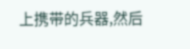上携带的兵器,然后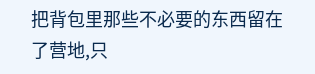把背包里那些不必要的东西留在了营地,只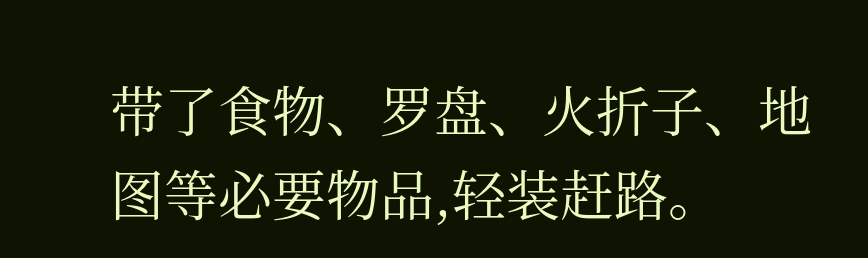带了食物、罗盘、火折子、地图等必要物品,轻装赶路。